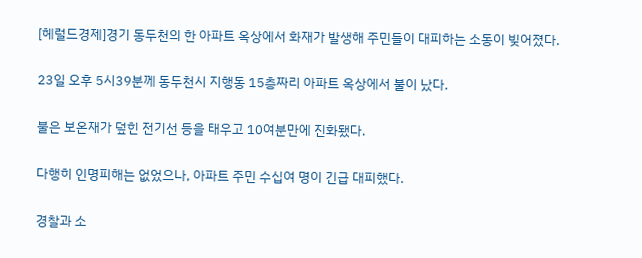[헤럴드경제]경기 동두천의 한 아파트 옥상에서 화재가 발생해 주민들이 대피하는 소동이 빚어졌다.

23일 오후 5시39분께 동두천시 지행동 15층짜리 아파트 옥상에서 불이 났다.

불은 보온재가 덮힌 전기선 등을 태우고 10여분만에 진화됐다.

다행히 인명피해는 없었으나, 아파트 주민 수십여 명이 긴급 대피했다.

경찰과 소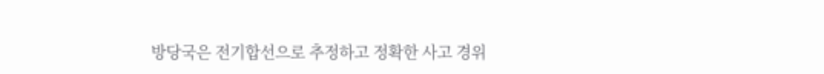방당국은 전기합선으로 추정하고 정확한 사고 경위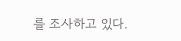를 조사하고 있다.